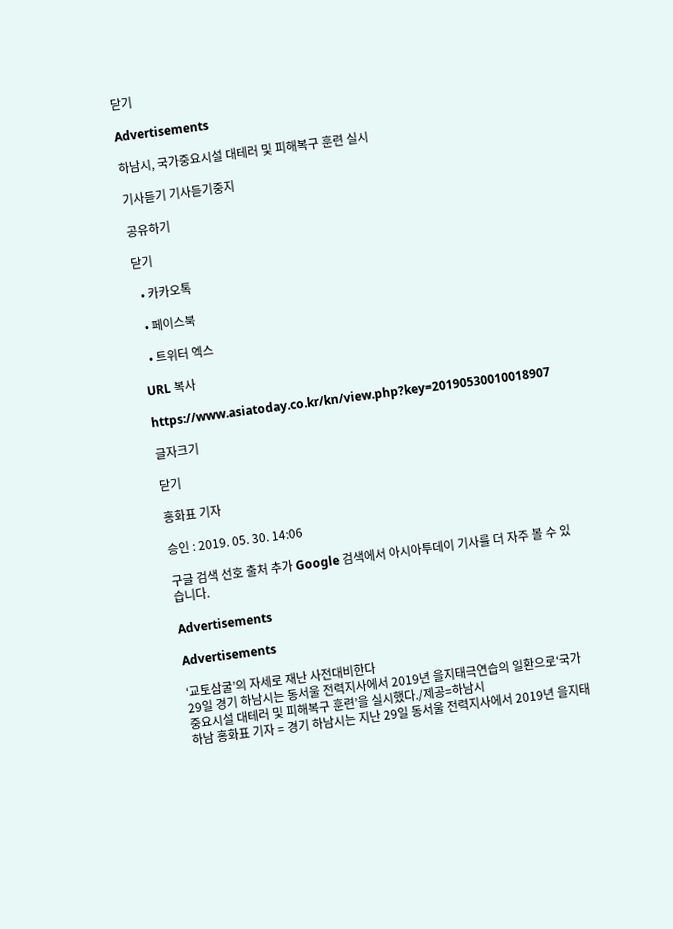닫기

Advertisements

하남시, 국가중요시설 대테러 및 피해복구 훈련 실시

기사듣기 기사듣기중지

공유하기

닫기

  • 카카오톡

  • 페이스북

  • 트위터 엑스

URL 복사

https://www.asiatoday.co.kr/kn/view.php?key=20190530010018907

글자크기

닫기

홍화표 기자

승인 : 2019. 05. 30. 14:06

구글 검색 선호 출처 추가 Google 검색에서 아시아투데이 기사를 더 자주 볼 수 있습니다.

Advertisements

Advertisements

‘교토삼굴’의 자세로 재난 사전대비한다
29일 경기 하남시는 동서울 전력지사에서 2019년 을지태극연습의 일환으로‘국가중요시설 대테러 및 피해복구 훈련’을 실시했다./제공=하남시
하남 홍화표 기자 = 경기 하남시는 지난 29일 동서울 전력지사에서 2019년 을지태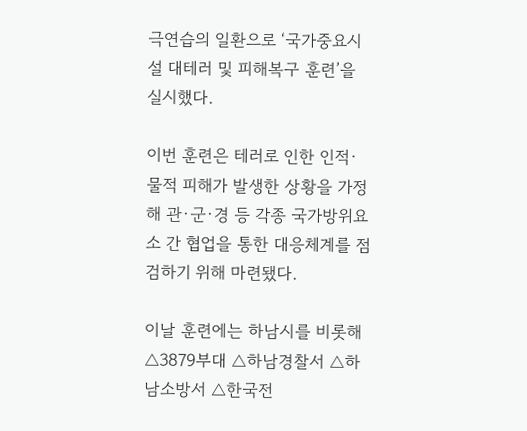극연습의 일환으로 ‘국가중요시설 대테러 및 피해복구 훈련’을 실시했다.

이번 훈련은 테러로 인한 인적·물적 피해가 발생한 상황을 가정해 관·군·경 등 각종 국가방위요소 간 협업을 통한 대응체계를 점검하기 위해 마련됐다.

이날 훈련에는 하남시를 비롯해 △3879부대 △하남경찰서 △하남소방서 △한국전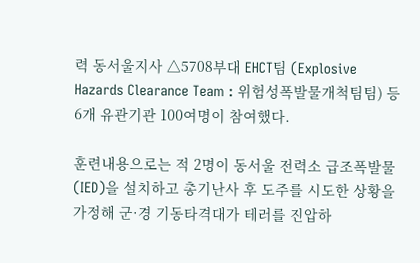력 동서울지사 △5708부대 EHCT팀 (Explosive Hazards Clearance Team : 위험성폭발물개척팀팀) 등 6개 유관기관 100여명이 참여했다.

훈련내용으로는 적 2명이 동서울 전력소 급조폭발물(IED)을 설치하고 총기난사 후 도주를 시도한 상황을 가정해 군·경 기동타격대가 테러를 진압하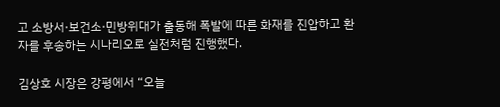고 소방서·보건소·민방위대가 출동해 폭발에 따른 화재를 진압하고 환자를 후송하는 시나리오로 실전처럼 진행했다.

김상호 시장은 강평에서 “오늘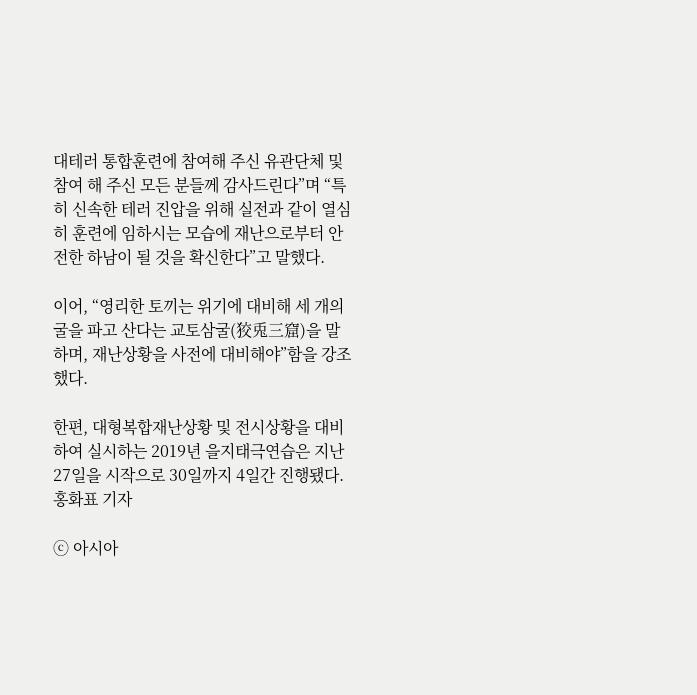대테러 통합훈련에 참여해 주신 유관단체 및 참여 해 주신 모든 분들께 감사드린다”며 “특히 신속한 테러 진압을 위해 실전과 같이 열심히 훈련에 임하시는 모습에 재난으로부터 안전한 하남이 될 것을 확신한다”고 말했다.

이어, “영리한 토끼는 위기에 대비해 세 개의 굴을 파고 산다는 교토삼굴(狡兎三窟)을 말하며, 재난상황을 사전에 대비해야”함을 강조했다.

한편, 대형복합재난상황 및 전시상황을 대비하여 실시하는 2019년 을지태극연습은 지난 27일을 시작으로 30일까지 4일간 진행됐다.
홍화표 기자

ⓒ 아시아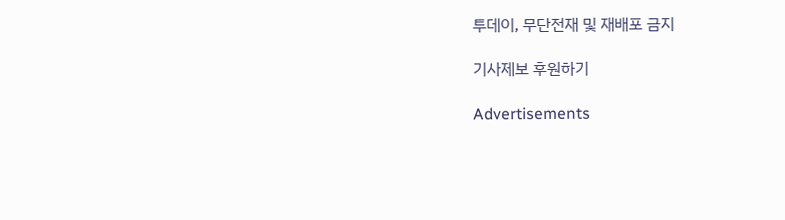투데이, 무단전재 및 재배포 금지

기사제보 후원하기

Advertisements